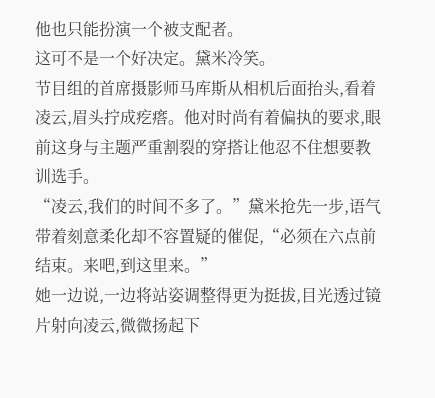他也只能扮演一个被支配者。
这可不是一个好决定。黛米冷笑。
节目组的首席摄影师马库斯从相机后面抬头,看着凌云,眉头拧成疙瘩。他对时尚有着偏执的要求,眼前这身与主题严重割裂的穿搭让他忍不住想要教训选手。
“凌云,我们的时间不多了。”黛米抢先一步,语气带着刻意柔化却不容置疑的催促,“必须在六点前结束。来吧,到这里来。”
她一边说,一边将站姿调整得更为挺拔,目光透过镜片射向凌云,微微扬起下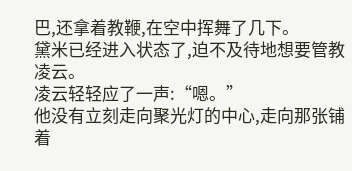巴,还拿着教鞭,在空中挥舞了几下。
黛米已经进入状态了,迫不及待地想要管教凌云。
凌云轻轻应了一声:“嗯。”
他没有立刻走向聚光灯的中心,走向那张铺着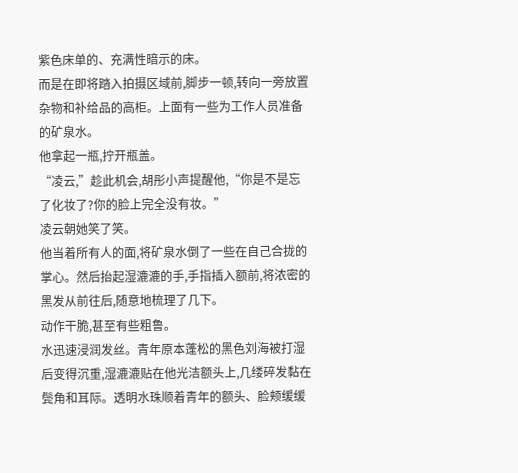紫色床单的、充满性暗示的床。
而是在即将踏入拍摄区域前,脚步一顿,转向一旁放置杂物和补给品的高柜。上面有一些为工作人员准备的矿泉水。
他拿起一瓶,拧开瓶盖。
“凌云,”趁此机会,胡彤小声提醒他,“你是不是忘了化妆了?你的脸上完全没有妆。”
凌云朝她笑了笑。
他当着所有人的面,将矿泉水倒了一些在自己合拢的掌心。然后抬起湿漉漉的手,手指插入额前,将浓密的黑发从前往后,随意地梳理了几下。
动作干脆,甚至有些粗鲁。
水迅速浸润发丝。青年原本蓬松的黑色刘海被打湿后变得沉重,湿漉漉贴在他光洁额头上,几缕碎发黏在鬓角和耳际。透明水珠顺着青年的额头、脸颊缓缓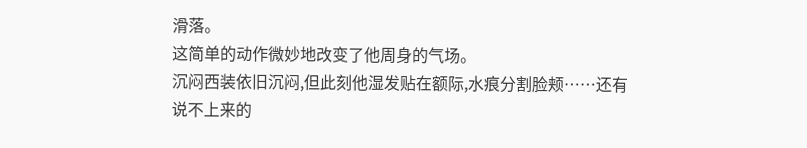滑落。
这简单的动作微妙地改变了他周身的气场。
沉闷西装依旧沉闷,但此刻他湿发贴在额际,水痕分割脸颊……还有说不上来的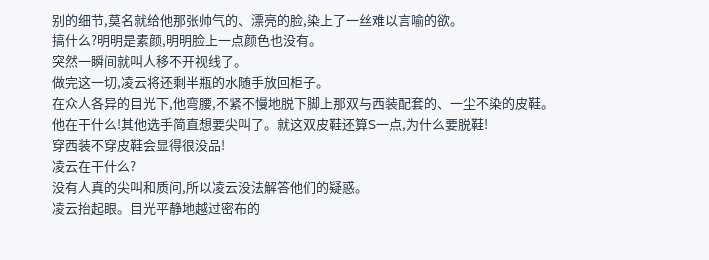别的细节,莫名就给他那张帅气的、漂亮的脸,染上了一丝难以言喻的欲。
搞什么?明明是素颜,明明脸上一点颜色也没有。
突然一瞬间就叫人移不开视线了。
做完这一切,凌云将还剩半瓶的水随手放回柜子。
在众人各异的目光下,他弯腰,不紧不慢地脱下脚上那双与西装配套的、一尘不染的皮鞋。
他在干什么!其他选手简直想要尖叫了。就这双皮鞋还算S一点,为什么要脱鞋!
穿西装不穿皮鞋会显得很没品!
凌云在干什么?
没有人真的尖叫和质问,所以凌云没法解答他们的疑惑。
凌云抬起眼。目光平静地越过密布的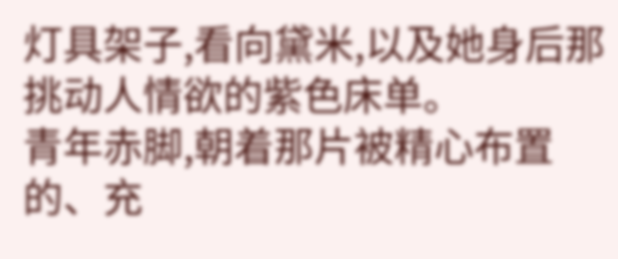灯具架子,看向黛米,以及她身后那挑动人情欲的紫色床单。
青年赤脚,朝着那片被精心布置的、充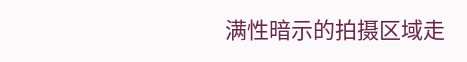满性暗示的拍摄区域走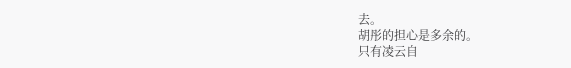去。
胡彤的担心是多余的。
只有凌云自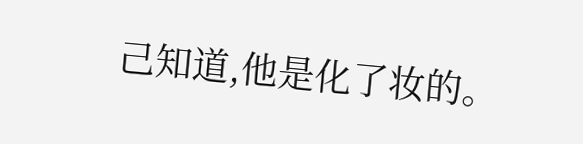己知道,他是化了妆的。